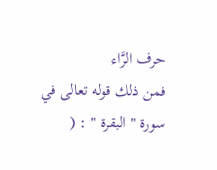حرف الرَّاء
فمن ذلك قوله تعالى في سورة " البقرة " : (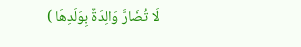لَا تُضَارَّ وَالِدَةٌ بِوَلَدِهَا )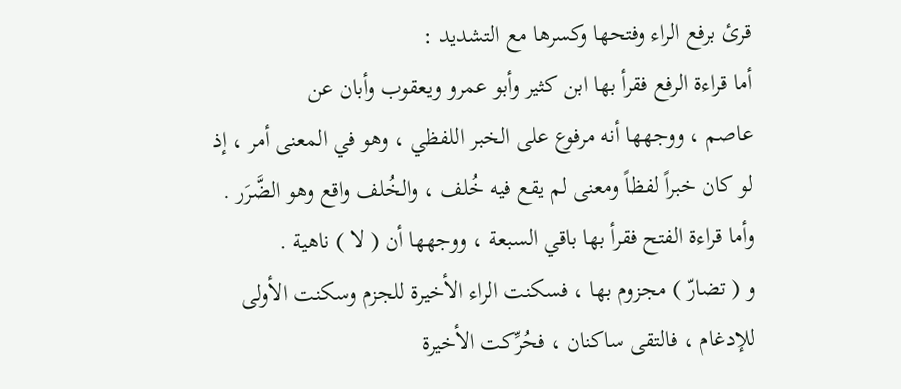قرئ برفع الراء وفتحها وكسرها مع التشديد :
أما قراءة الرفع فقرأ بها ابن كثير وأبو عمرو ويعقوب وأبان عن
عاصم ، ووجهها أنه مرفوع على الخبر اللفظي ، وهو في المعنى أمر ، إذ
لو كان خبراً لفظاً ومعنى لم يقع فيه خُلف ، والخُلف واقع وهو الضَّرَر .
وأما قراءة الفتح فقرأ بها باقي السبعة ، ووجهها أن ( لا ) ناهية .
و ( تضارّ ) مجزوم بها ، فسكنت الراء الأخيرة للجزم وسكنت الأولى
للإدغام ، فالتقى ساكنان ، فحُرِّكت الأخيرة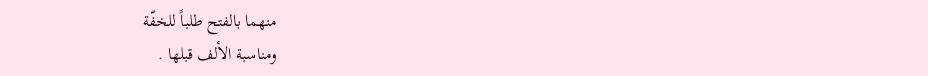منهما بالفتح طلباً للخفّة
ومناسبة الألف قبلها .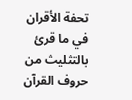تحفة الأقران في ما قرئ بالتثليث من حروف القرآن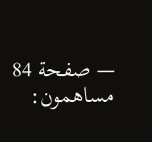— صفحة 84
مساهمون: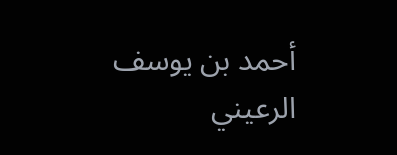أحمد بن يوسف الرعيني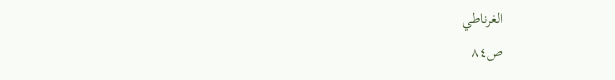الغرناطي
ص٨٤